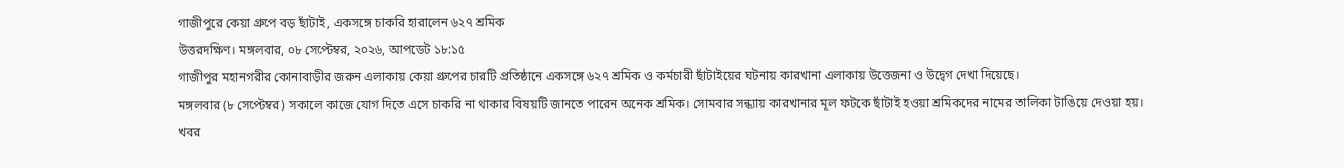গাজীপুরে কেয়া গ্রুপে বড় ছাঁটাই, একসঙ্গে চাকরি হারালেন ৬২৭ শ্রমিক
উত্তরদক্ষিণ। মঙ্গলবার, ০৮ সেপ্টেম্বর, ২০২৬, আপডেট ১৮:১৫
গাজীপুর মহানগরীর কোনাবাড়ীর জরুন এলাকায় কেয়া গ্রুপের চারটি প্রতিষ্ঠানে একসঙ্গে ৬২৭ শ্রমিক ও কর্মচারী ছাঁটাইয়ের ঘটনায় কারখানা এলাকায় উত্তেজনা ও উদ্বেগ দেখা দিয়েছে।
মঙ্গলবার (৮ সেপ্টেম্বর) সকালে কাজে যোগ দিতে এসে চাকরি না থাকার বিষয়টি জানতে পারেন অনেক শ্রমিক। সোমবার সন্ধ্যায় কারখানার মূল ফটকে ছাঁটাই হওয়া শ্রমিকদের নামের তালিকা টাঙিয়ে দেওয়া হয়।
খবর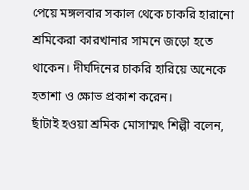পেয়ে মঙ্গলবার সকাল থেকে চাকরি হারানো শ্রমিকেরা কারখানার সামনে জড়ো হতে থাকেন। দীর্ঘদিনের চাকরি হারিয়ে অনেকে হতাশা ও ক্ষোভ প্রকাশ করেন।
ছাঁটাই হওয়া শ্রমিক মোসাম্মৎ শিল্পী বলেন,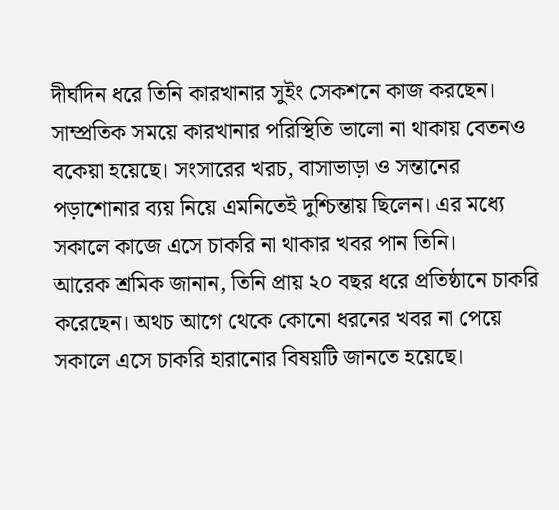দীর্ঘদিন ধরে তিনি কারখানার সুইং সেকশনে কাজ করছেন। সাম্প্রতিক সময়ে কারখানার পরিস্থিতি ভালো না থাকায় বেতনও বকেয়া হয়েছে। সংসারের খরচ, বাসাভাড়া ও সন্তানের পড়াশোনার ব্যয় নিয়ে এমনিতেই দুশ্চিন্তায় ছিলেন। এর মধ্যে সকালে কাজে এসে চাকরি না থাকার খবর পান তিনি।
আরেক শ্রমিক জানান, তিনি প্রায় ২০ বছর ধরে প্রতিষ্ঠানে চাকরি করেছেন। অথচ আগে থেকে কোনো ধরনের খবর না পেয়ে সকালে এসে চাকরি হারানোর বিষয়টি জানতে হয়েছে।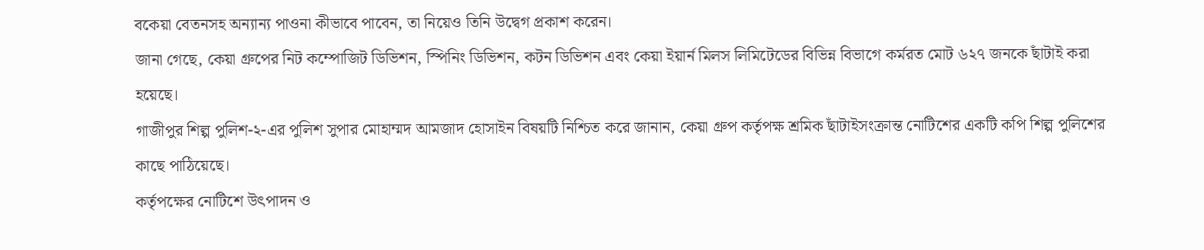বকেয়া বেতনসহ অন্যান্য পাওনা কীভাবে পাবেন, তা নিয়েও তিনি উদ্বেগ প্রকাশ করেন।
জানা গেছে, কেয়া গ্রুপের নিট কম্পোজিট ডিভিশন, স্পিনিং ডিভিশন, কটন ডিভিশন এবং কেয়া ইয়ার্ন মিলস লিমিটেডের বিভিন্ন বিভাগে কর্মরত মোট ৬২৭ জনকে ছাঁটাই করা হয়েছে।
গাজীপুর শিল্প পুলিশ-২-এর পুলিশ সুপার মোহাম্মদ আমজাদ হোসাইন বিষয়টি নিশ্চিত করে জানান, কেয়া গ্রুপ কর্তৃপক্ষ শ্রমিক ছাঁটাইসংক্রান্ত নোটিশের একটি কপি শিল্প পুলিশের কাছে পাঠিয়েছে।
কর্তৃপক্ষের নোটিশে উৎপাদন ও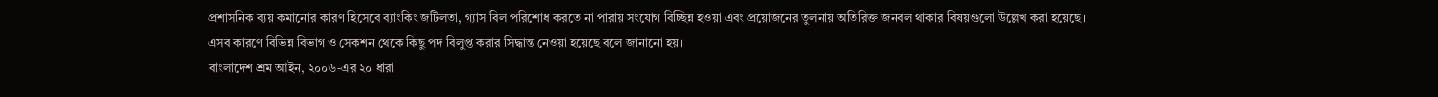প্রশাসনিক ব্যয় কমানোর কারণ হিসেবে ব্যাংকিং জটিলতা, গ্যাস বিল পরিশোধ করতে না পারায় সংযোগ বিচ্ছিন্ন হওয়া এবং প্রয়োজনের তুলনায় অতিরিক্ত জনবল থাকার বিষয়গুলো উল্লেখ করা হয়েছে। এসব কারণে বিভিন্ন বিভাগ ও সেকশন থেকে কিছু পদ বিলুপ্ত করার সিদ্ধান্ত নেওয়া হয়েছে বলে জানানো হয়।
বাংলাদেশ শ্রম আইন, ২০০৬-এর ২০ ধারা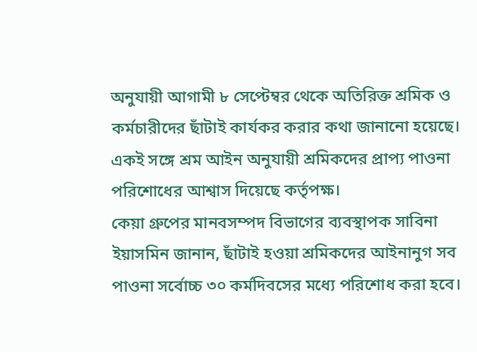অনুযায়ী আগামী ৮ সেপ্টেম্বর থেকে অতিরিক্ত শ্রমিক ও কর্মচারীদের ছাঁটাই কার্যকর করার কথা জানানো হয়েছে। একই সঙ্গে শ্রম আইন অনুযায়ী শ্রমিকদের প্রাপ্য পাওনা পরিশোধের আশ্বাস দিয়েছে কর্তৃপক্ষ।
কেয়া গ্রুপের মানবসম্পদ বিভাগের ব্যবস্থাপক সাবিনা ইয়াসমিন জানান, ছাঁটাই হওয়া শ্রমিকদের আইনানুগ সব পাওনা সর্বোচ্চ ৩০ কর্মদিবসের মধ্যে পরিশোধ করা হবে।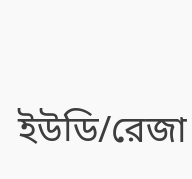ইউডি/রেজা